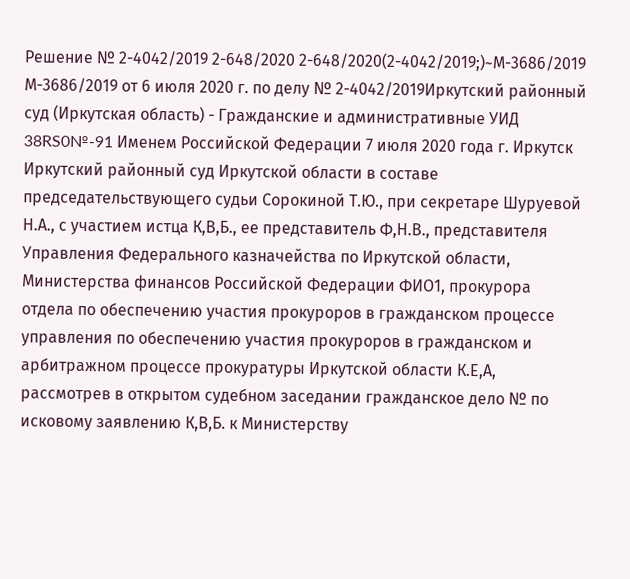Решение № 2-4042/2019 2-648/2020 2-648/2020(2-4042/2019;)~М-3686/2019 М-3686/2019 от 6 июля 2020 г. по делу № 2-4042/2019Иркутский районный суд (Иркутская область) - Гражданские и административные УИД 38RS0№-91 Именем Российской Федерации 7 июля 2020 года г. Иркутск Иркутский районный суд Иркутской области в составе председательствующего судьи Сорокиной Т.Ю., при секретаре Шуруевой Н.А., с участием истца К,В,Б., ее представитель Ф,Н.В., представителя Управления Федерального казначейства по Иркутской области, Министерства финансов Российской Федерации ФИО1, прокурора отдела по обеспечению участия прокуроров в гражданском процессе управления по обеспечению участия прокуроров в гражданском и арбитражном процессе прокуратуры Иркутской области К.Е,А, рассмотрев в открытом судебном заседании гражданское дело № по исковому заявлению К,В,Б. к Министерству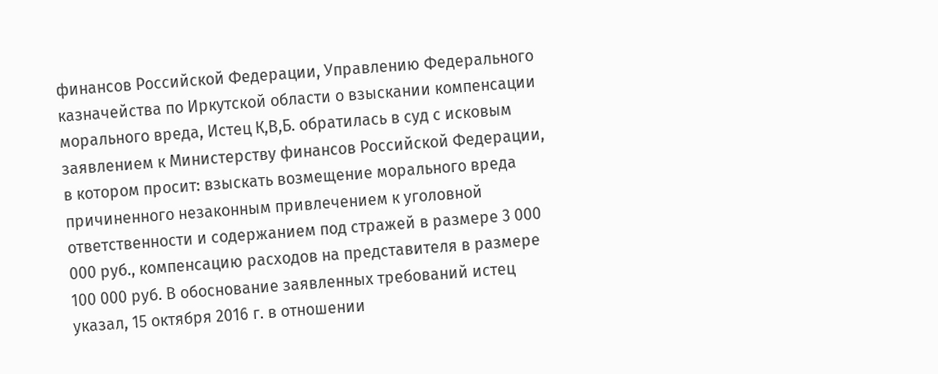финансов Российской Федерации, Управлению Федерального казначейства по Иркутской области о взыскании компенсации морального вреда, Истец К,В,Б. обратилась в суд с исковым заявлением к Министерству финансов Российской Федерации, в котором просит: взыскать возмещение морального вреда причиненного незаконным привлечением к уголовной ответственности и содержанием под стражей в размере 3 000 000 руб., компенсацию расходов на представителя в размере 100 000 руб. В обоснование заявленных требований истец указал, 15 октября 2016 г. в отношении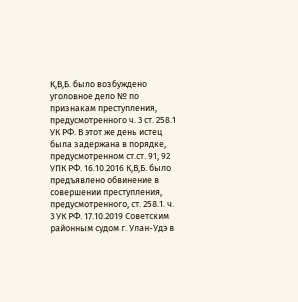К,В,Б. было возбуждено уголовное дело № по признакам преступления, предусмотренного ч. 3 ст. 258.1 УК РФ. В этот же день истец была задержана в порядке, предусмотренном ст.ст. 91, 92 УПК РФ. 16.10.2016 К,В,Б. было предъявлено обвинение в совершении преступления, предусмотренного, ст. 258.1. ч. 3 УК РФ. 17.10.2019 Советским районным судом г. Улан-Удэ в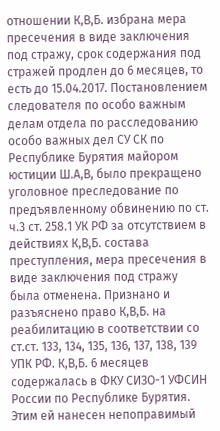отношении К,В,Б. избрана мера пресечения в виде заключения под стражу, срок содержания под стражей продлен до 6 месяцев, то есть до 15.04.2017. Постановлением следователя по особо важным делам отдела по расследованию особо важных дел СУ СК по Республике Бурятия майором юстиции Ш.А,В, было прекращено уголовное преследование по предъявленному обвинению по ст. ч.3 ст. 258.1 УК РФ за отсутствием в действиях К,В,Б. состава преступления, мера пресечения в виде заключения под стражу была отменена. Признано и разъяснено право К,В,Б. на реабилитацию в соответствии со ст.ст. 133, 134, 135, 136, 137, 138, 139 УПК РФ. К,В,Б. 6 месяцев содержалась в ФКУ СИЗО-1 УФСИН России по Республике Бурятия. Этим ей нанесен непоправимый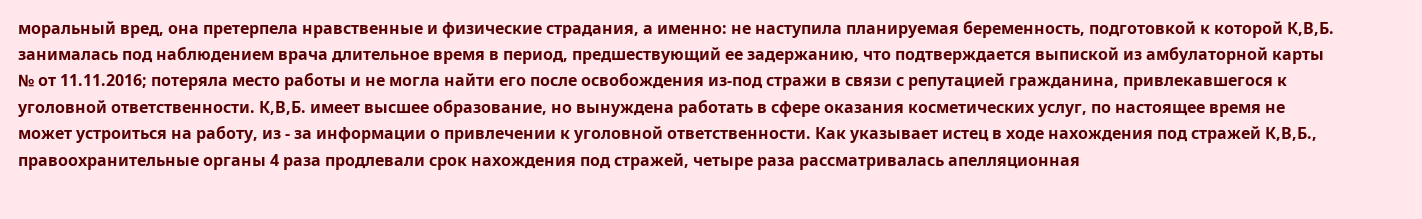моральный вред, она претерпела нравственные и физические страдания, а именно: не наступила планируемая беременность, подготовкой к которой К,В,Б. занималась под наблюдением врача длительное время в период, предшествующий ее задержанию, что подтверждается выпиской из амбулаторной карты № от 11.11.2016; потеряла место работы и не могла найти его после освобождения из-под стражи в связи с репутацией гражданина, привлекавшегося к уголовной ответственности. К,В,Б. имеет высшее образование, но вынуждена работать в сфере оказания косметических услуг, по настоящее время не может устроиться на работу, из - за информации о привлечении к уголовной ответственности. Как указывает истец в ходе нахождения под стражей К,В,Б., правоохранительные органы 4 раза продлевали срок нахождения под стражей, четыре раза рассматривалась апелляционная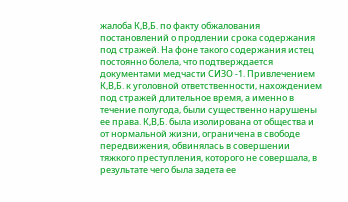жалоба К,В,Б. по факту обжалования постановлений о продлении срока содержания под стражей. На фоне такого содержания истец постоянно болела, что подтверждается документами медчасти СИЗО -1. Привлечением К,В,Б. к уголовной ответственности, нахождением под стражей длительное время, а именно в течение полугода, были существенно нарушены ее права. К,В,Б. была изолирована от общества и от нормальной жизни, ограничена в свободе передвижения, обвинялась в совершении тяжкого преступления, которого не совершала, в результате чего была задета ее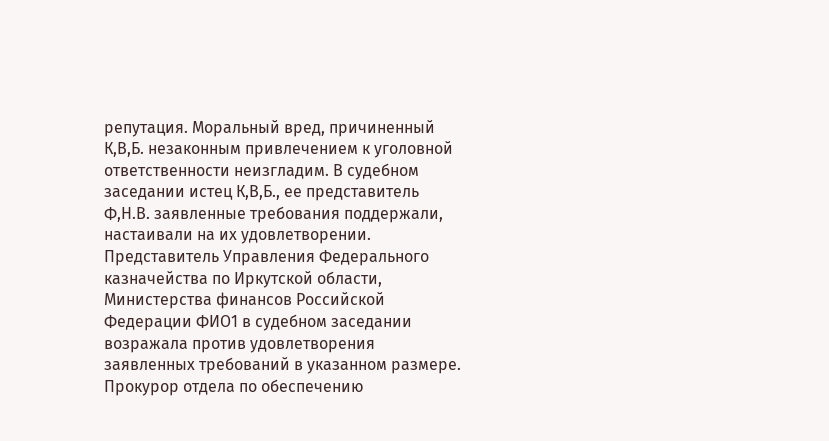репутация. Моральный вред, причиненный К,В,Б. незаконным привлечением к уголовной ответственности неизгладим. В судебном заседании истец К,В,Б., ее представитель Ф,Н.В. заявленные требования поддержали, настаивали на их удовлетворении. Представитель Управления Федерального казначейства по Иркутской области, Министерства финансов Российской Федерации ФИО1 в судебном заседании возражала против удовлетворения заявленных требований в указанном размере. Прокурор отдела по обеспечению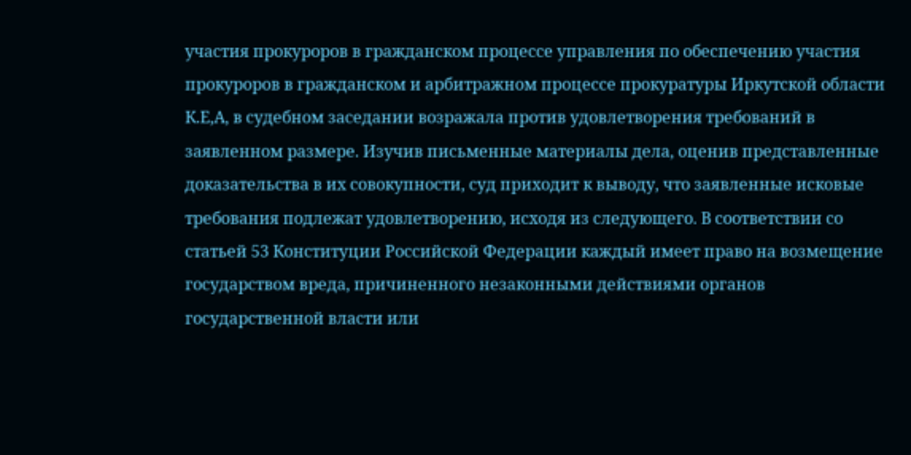участия прокуроров в гражданском процессе управления по обеспечению участия прокуроров в гражданском и арбитражном процессе прокуратуры Иркутской области К.Е,А, в судебном заседании возражала против удовлетворения требований в заявленном размере. Изучив письменные материалы дела, оценив представленные доказательства в их совокупности, суд приходит к выводу, что заявленные исковые требования подлежат удовлетворению, исходя из следующего. В соответствии со статьей 53 Конституции Российской Федерации каждый имеет право на возмещение государством вреда, причиненного незаконными действиями органов государственной власти или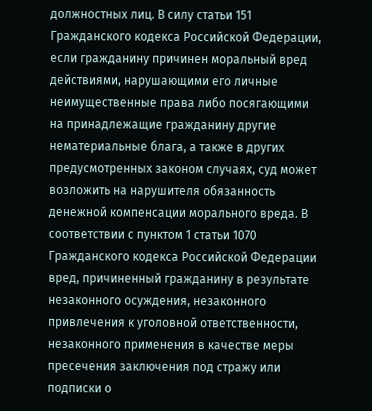должностных лиц. В силу статьи 151 Гражданского кодекса Российской Федерации, если гражданину причинен моральный вред действиями, нарушающими его личные неимущественные права либо посягающими на принадлежащие гражданину другие нематериальные блага, а также в других предусмотренных законом случаях, суд может возложить на нарушителя обязанность денежной компенсации морального вреда. В соответствии с пунктом 1 статьи 1070 Гражданского кодекса Российской Федерации вред, причиненный гражданину в результате незаконного осуждения, незаконного привлечения к уголовной ответственности, незаконного применения в качестве меры пресечения заключения под стражу или подписки о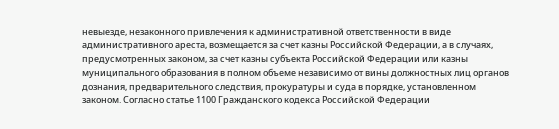невыезде, незаконного привлечения к административной ответственности в виде административного ареста, возмещается за счет казны Российской Федерации, а в случаях, предусмотренных законом, за счет казны субъекта Российской Федерации или казны муниципального образования в полном объеме независимо от вины должностных лиц органов дознания, предварительного следствия, прокуратуры и суда в порядке, установленном законом. Согласно статье 1100 Гражданского кодекса Российской Федерации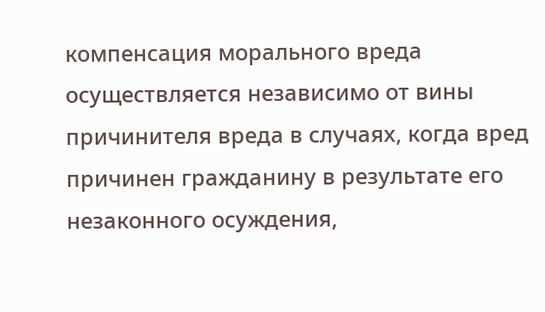компенсация морального вреда осуществляется независимо от вины причинителя вреда в случаях, когда вред причинен гражданину в результате его незаконного осуждения,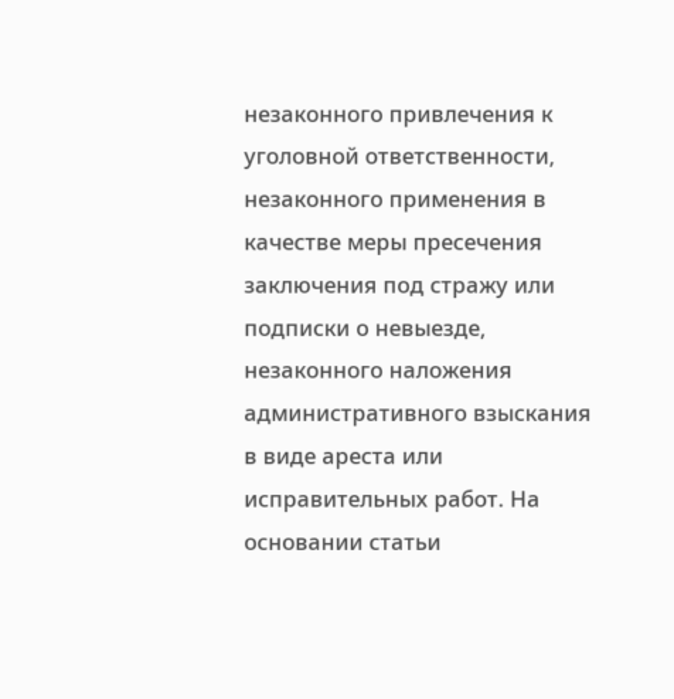незаконного привлечения к уголовной ответственности, незаконного применения в качестве меры пресечения заключения под стражу или подписки о невыезде, незаконного наложения административного взыскания в виде ареста или исправительных работ. На основании статьи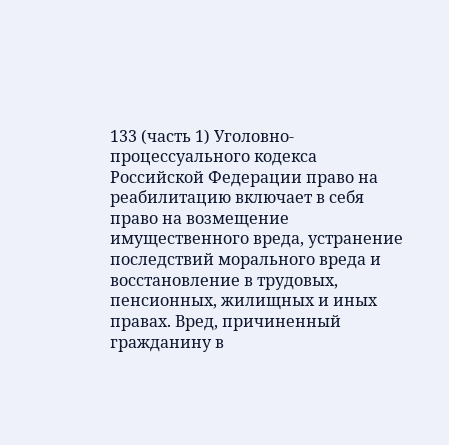133 (часть 1) Уголовно-процессуального кодекса Российской Федерации право на реабилитацию включает в себя право на возмещение имущественного вреда, устранение последствий морального вреда и восстановление в трудовых, пенсионных, жилищных и иных правах. Вред, причиненный гражданину в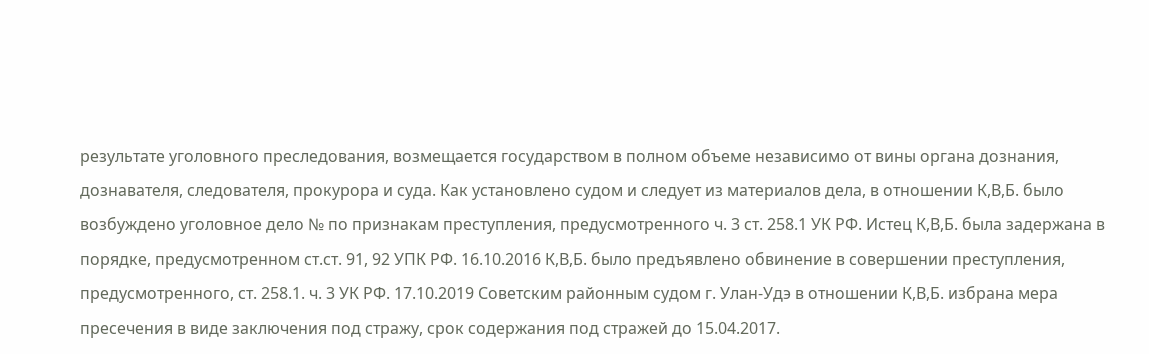результате уголовного преследования, возмещается государством в полном объеме независимо от вины органа дознания, дознавателя, следователя, прокурора и суда. Как установлено судом и следует из материалов дела, в отношении К,В,Б. было возбуждено уголовное дело № по признакам преступления, предусмотренного ч. 3 ст. 258.1 УК РФ. Истец К,В,Б. была задержана в порядке, предусмотренном ст.ст. 91, 92 УПК РФ. 16.10.2016 К,В,Б. было предъявлено обвинение в совершении преступления, предусмотренного, ст. 258.1. ч. 3 УК РФ. 17.10.2019 Советским районным судом г. Улан-Удэ в отношении К,В,Б. избрана мера пресечения в виде заключения под стражу, срок содержания под стражей до 15.04.2017.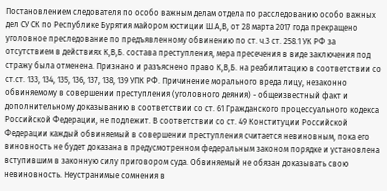Постановлением следователя по особо важным делам отдела по расследованию особо важных дел СУ СК по Республике Бурятия майором юстиции Ш.А,В, от 28 марта 2017 года прекращено уголовное преследование по предъявленному обвинению по ст. ч.3 ст. 258.1 УК РФ за отсутствием в действиях К,В,Б. состава преступления, мера пресечения в виде заключения под стражу была отменена. Признано и разъяснено право К,В,Б. на реабилитацию в соответствии со ст.ст. 133, 134, 135, 136, 137, 138, 139 УПК РФ. Причинение морального вреда лицу, незаконно обвиняемому в совершении преступления (уголовного деяния) - общеизвестный факт и дополнительному доказыванию в соответствии со ст. 61 Гражданского процессуального кодекса Российской Федерации, не подлежит. В соответствии со ст. 49 Конституции Российской Федерации каждый обвиняемый в совершении преступления считается невиновным, пока его виновность не будет доказана в предусмотренном федеральным законом порядке и установлена вступившим в законную силу приговором суда. Обвиняемый не обязан доказывать свою невиновность. Неустранимые сомнения в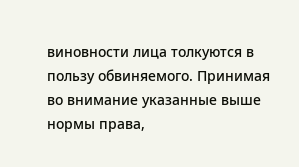виновности лица толкуются в пользу обвиняемого. Принимая во внимание указанные выше нормы права,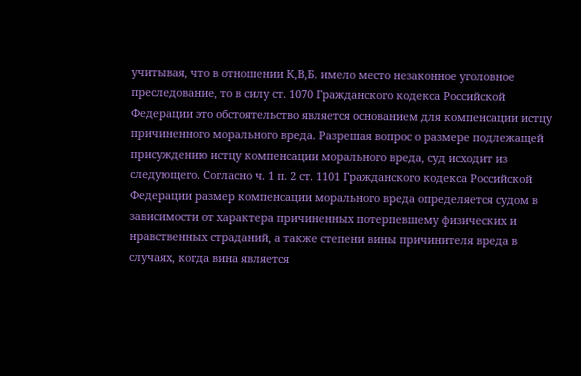учитывая, что в отношении К,В,Б. имело место незаконное уголовное преследование, то в силу ст. 1070 Гражданского кодекса Российской Федерации это обстоятельство является основанием для компенсации истцу причиненного морального вреда. Разрешая вопрос о размере подлежащей присуждению истцу компенсации морального вреда, суд исходит из следующего. Согласно ч. 1 п. 2 ст. 1101 Гражданского кодекса Российской Федерации размер компенсации морального вреда определяется судом в зависимости от характера причиненных потерпевшему физических и нравственных страданий, а также степени вины причинителя вреда в случаях, когда вина является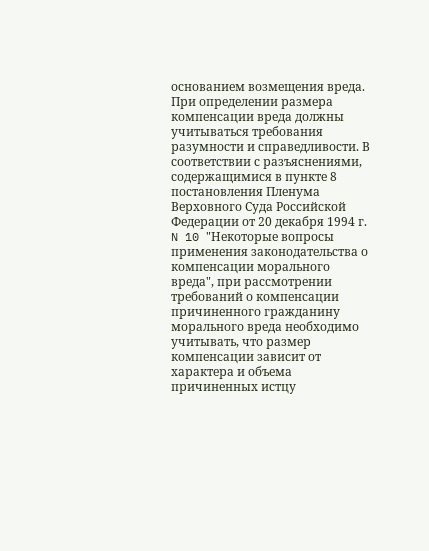основанием возмещения вреда. При определении размера компенсации вреда должны учитываться требования разумности и справедливости. В соответствии с разъяснениями, содержащимися в пункте 8 постановления Пленума Верховного Суда Российской Федерации от 20 декабря 1994 г. N 10 "Некоторые вопросы применения законодательства о компенсации морального вреда", при рассмотрении требований о компенсации причиненного гражданину морального вреда необходимо учитывать, что размер компенсации зависит от характера и объема причиненных истцу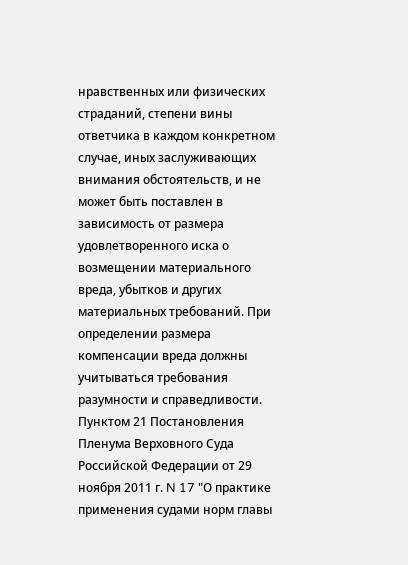нравственных или физических страданий, степени вины ответчика в каждом конкретном случае, иных заслуживающих внимания обстоятельств, и не может быть поставлен в зависимость от размера удовлетворенного иска о возмещении материального вреда, убытков и других материальных требований. При определении размера компенсации вреда должны учитываться требования разумности и справедливости. Пунктом 21 Постановления Пленума Верховного Суда Российской Федерации от 29 ноября 2011 г. N 17 "О практике применения судами норм главы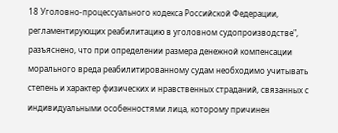18 Уголовно-процессуального кодекса Российской Федерации, регламентирующих реабилитацию в уголовном судопроизводстве", разъяснено, что при определении размера денежной компенсации морального вреда реабилитированному судам необходимо учитывать степень и характер физических и нравственных страданий, связанных с индивидуальными особенностями лица, которому причинен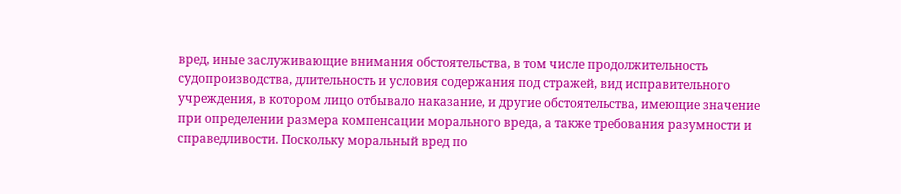вред, иные заслуживающие внимания обстоятельства, в том числе продолжительность судопроизводства, длительность и условия содержания под стражей, вид исправительного учреждения, в котором лицо отбывало наказание, и другие обстоятельства, имеющие значение при определении размера компенсации морального вреда, а также требования разумности и справедливости. Поскольку моральный вред по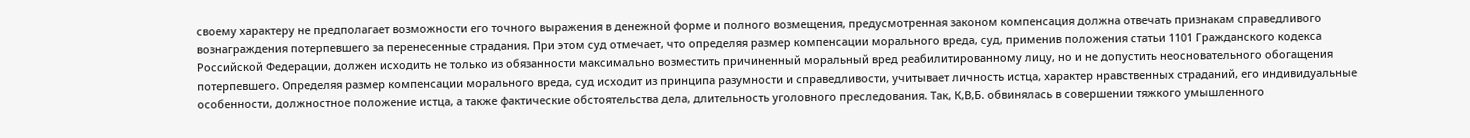своему характеру не предполагает возможности его точного выражения в денежной форме и полного возмещения, предусмотренная законом компенсация должна отвечать признакам справедливого вознаграждения потерпевшего за перенесенные страдания. При этом суд отмечает, что определяя размер компенсации морального вреда, суд, применив положения статьи 1101 Гражданского кодекса Российской Федерации, должен исходить не только из обязанности максимально возместить причиненный моральный вред реабилитированному лицу, но и не допустить неосновательного обогащения потерпевшего. Определяя размер компенсации морального вреда, суд исходит из принципа разумности и справедливости, учитывает личность истца, характер нравственных страданий, его индивидуальные особенности, должностное положение истца, а также фактические обстоятельства дела, длительность уголовного преследования. Так, К,В,Б. обвинялась в совершении тяжкого умышленного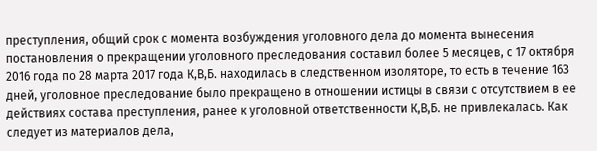преступления, общий срок с момента возбуждения уголовного дела до момента вынесения постановления о прекращении уголовного преследования составил более 5 месяцев, с 17 октября 2016 года по 28 марта 2017 года К,В,Б. находилась в следственном изоляторе, то есть в течение 163 дней, уголовное преследование было прекращено в отношении истицы в связи с отсутствием в ее действиях состава преступления, ранее к уголовной ответственности К,В,Б. не привлекалась. Как следует из материалов дела,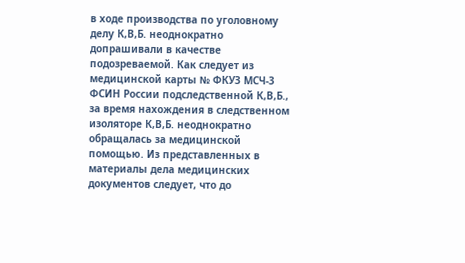в ходе производства по уголовному делу К,В,Б. неоднократно допрашивали в качестве подозреваемой. Как следует из медицинской карты № ФКУЗ МСЧ-3 ФСИН России подследственной К,В,Б., за время нахождения в следственном изоляторе К,В,Б. неоднократно обращалась за медицинской помощью. Из представленных в материалы дела медицинских документов следует, что до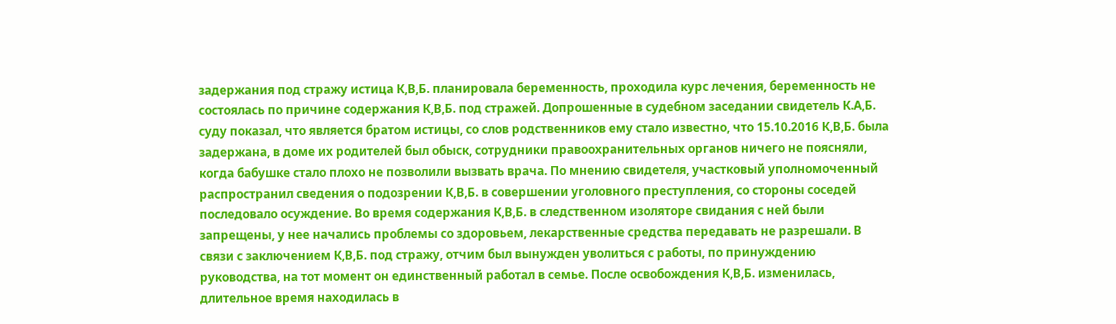задержания под стражу истица К,В,Б. планировала беременность, проходила курс лечения, беременность не состоялась по причине содержания К,В,Б. под стражей. Допрошенные в судебном заседании свидетель К.А,Б. суду показал, что является братом истицы, со слов родственников ему стало известно, что 15.10.2016 К,В,Б. была задержана, в доме их родителей был обыск, сотрудники правоохранительных органов ничего не поясняли, когда бабушке стало плохо не позволили вызвать врача. По мнению свидетеля, участковый уполномоченный распространил сведения о подозрении К,В,Б. в совершении уголовного преступления, со стороны соседей последовало осуждение. Во время содержания К,В,Б. в следственном изоляторе свидания с ней были запрещены, у нее начались проблемы со здоровьем, лекарственные средства передавать не разрешали. В связи с заключением К,В,Б. под стражу, отчим был вынужден уволиться с работы, по принуждению руководства, на тот момент он единственный работал в семье. После освобождения К,В,Б. изменилась, длительное время находилась в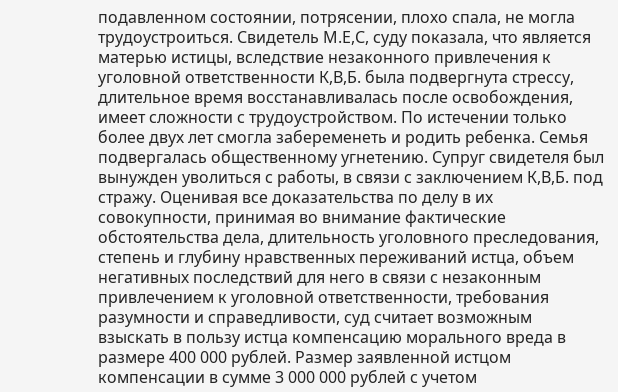подавленном состоянии, потрясении, плохо спала, не могла трудоустроиться. Свидетель М.Е,С, суду показала, что является матерью истицы, вследствие незаконного привлечения к уголовной ответственности К,В,Б. была подвергнута стрессу, длительное время восстанавливалась после освобождения, имеет сложности с трудоустройством. По истечении только более двух лет смогла забеременеть и родить ребенка. Семья подвергалась общественному угнетению. Супруг свидетеля был вынужден уволиться с работы, в связи с заключением К,В,Б. под стражу. Оценивая все доказательства по делу в их совокупности, принимая во внимание фактические обстоятельства дела, длительность уголовного преследования, степень и глубину нравственных переживаний истца, объем негативных последствий для него в связи с незаконным привлечением к уголовной ответственности, требования разумности и справедливости, суд считает возможным взыскать в пользу истца компенсацию морального вреда в размере 400 000 рублей. Размер заявленной истцом компенсации в сумме 3 000 000 рублей с учетом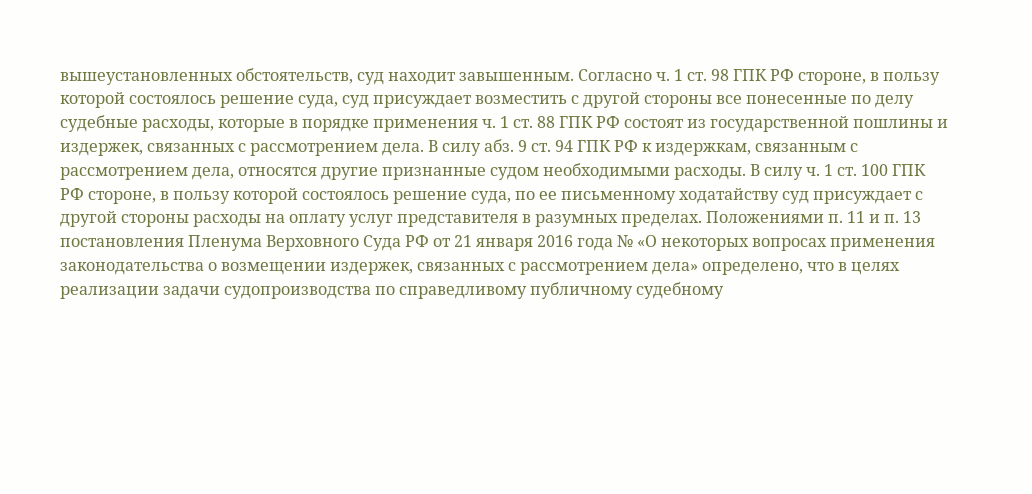вышеустановленных обстоятельств, суд находит завышенным. Согласно ч. 1 ст. 98 ГПК РФ стороне, в пользу которой состоялось решение суда, суд присуждает возместить с другой стороны все понесенные по делу судебные расходы, которые в порядке применения ч. 1 ст. 88 ГПК РФ состоят из государственной пошлины и издержек, связанных с рассмотрением дела. В силу абз. 9 ст. 94 ГПК РФ к издержкам, связанным с рассмотрением дела, относятся другие признанные судом необходимыми расходы. В силу ч. 1 ст. 100 ГПК РФ стороне, в пользу которой состоялось решение суда, по ее письменному ходатайству суд присуждает с другой стороны расходы на оплату услуг представителя в разумных пределах. Положениями п. 11 и п. 13 постановления Пленума Верховного Суда РФ от 21 января 2016 года № «О некоторых вопросах применения законодательства о возмещении издержек, связанных с рассмотрением дела» определено, что в целях реализации задачи судопроизводства по справедливому публичному судебному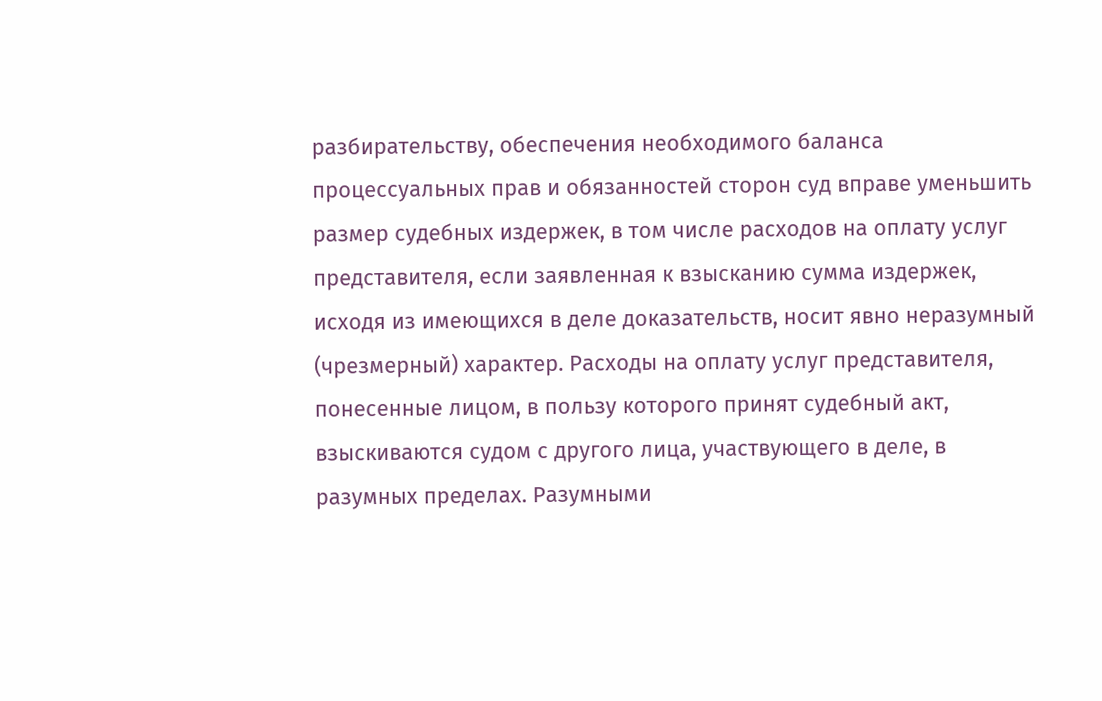разбирательству, обеспечения необходимого баланса процессуальных прав и обязанностей сторон суд вправе уменьшить размер судебных издержек, в том числе расходов на оплату услуг представителя, если заявленная к взысканию сумма издержек, исходя из имеющихся в деле доказательств, носит явно неразумный (чрезмерный) характер. Расходы на оплату услуг представителя, понесенные лицом, в пользу которого принят судебный акт, взыскиваются судом с другого лица, участвующего в деле, в разумных пределах. Разумными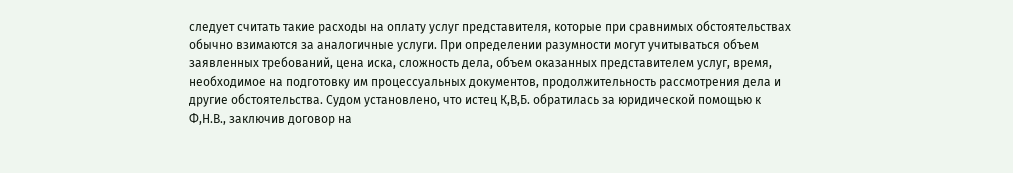следует считать такие расходы на оплату услуг представителя, которые при сравнимых обстоятельствах обычно взимаются за аналогичные услуги. При определении разумности могут учитываться объем заявленных требований, цена иска, сложность дела, объем оказанных представителем услуг, время, необходимое на подготовку им процессуальных документов, продолжительность рассмотрения дела и другие обстоятельства. Судом установлено, что истец К,В,Б. обратилась за юридической помощью к Ф,Н.В., заключив договор на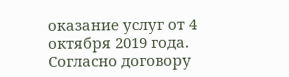оказание услуг от 4 октября 2019 года. Согласно договору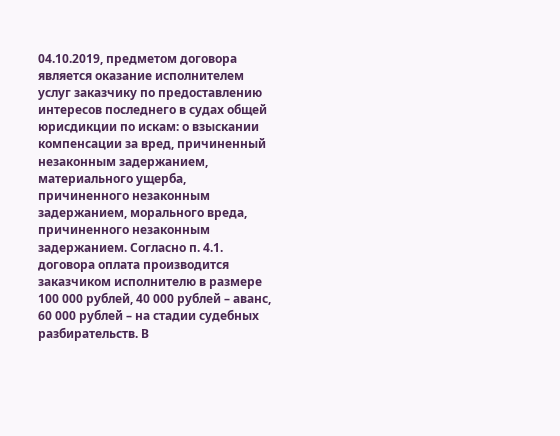04.10.2019, предметом договора является оказание исполнителем услуг заказчику по предоставлению интересов последнего в судах общей юрисдикции по искам: о взыскании компенсации за вред, причиненный незаконным задержанием, материального ущерба, причиненного незаконным задержанием, морального вреда, причиненного незаконным задержанием. Согласно п. 4.1. договора оплата производится заказчиком исполнителю в размере 100 000 рублей, 40 000 рублей – аванс, 60 000 рублей – на стадии судебных разбирательств. В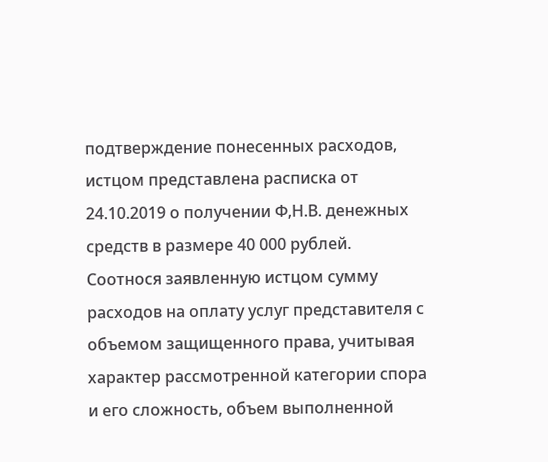подтверждение понесенных расходов, истцом представлена расписка от 24.10.2019 о получении Ф,Н.В. денежных средств в размере 40 000 рублей. Соотнося заявленную истцом сумму расходов на оплату услуг представителя с объемом защищенного права, учитывая характер рассмотренной категории спора и его сложность, объем выполненной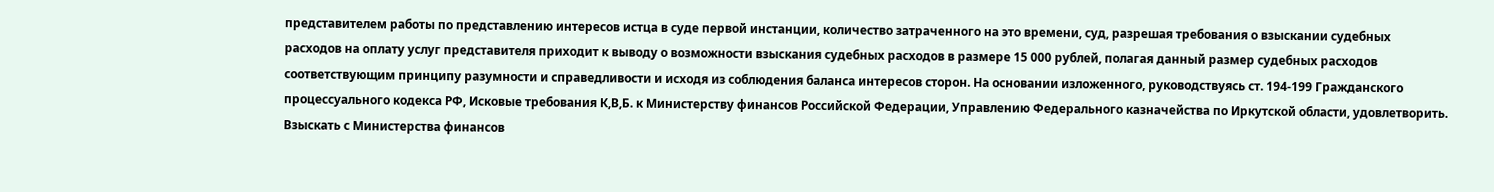представителем работы по представлению интересов истца в суде первой инстанции, количество затраченного на это времени, суд, разрешая требования о взыскании судебных расходов на оплату услуг представителя приходит к выводу о возможности взыскания судебных расходов в размере 15 000 рублей, полагая данный размер судебных расходов соответствующим принципу разумности и справедливости и исходя из соблюдения баланса интересов сторон. На основании изложенного, руководствуясь ст. 194-199 Гражданского процессуального кодекса РФ, Исковые требования К,В,Б. к Министерству финансов Российской Федерации, Управлению Федерального казначейства по Иркутской области, удовлетворить. Взыскать с Министерства финансов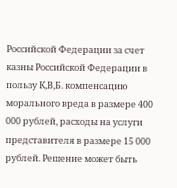Российской Федерации за счет казны Российской Федерации в пользу К,В,Б. компенсацию морального вреда в размере 400 000 рублей, расходы на услуги представителя в размере 15 000 рублей. Решение может быть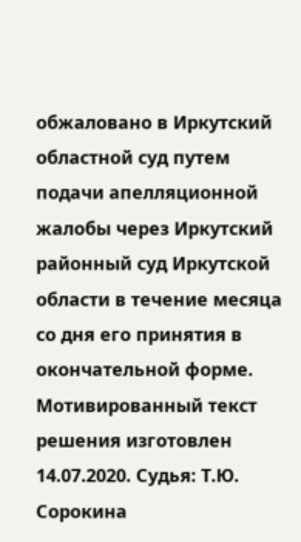обжаловано в Иркутский областной суд путем подачи апелляционной жалобы через Иркутский районный суд Иркутской области в течение месяца со дня его принятия в окончательной форме. Мотивированный текст решения изготовлен 14.07.2020. Судья: Т.Ю. Сорокина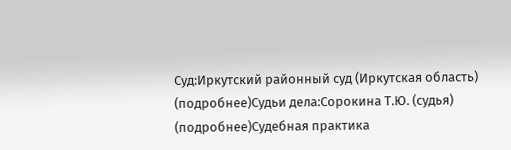Суд:Иркутский районный суд (Иркутская область) (подробнее)Судьи дела:Сорокина Т.Ю. (судья) (подробнее)Судебная практика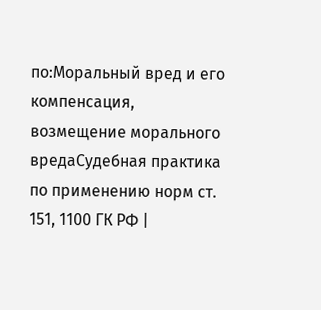по:Моральный вред и его компенсация, возмещение морального вредаСудебная практика по применению норм ст. 151, 1100 ГК РФ |